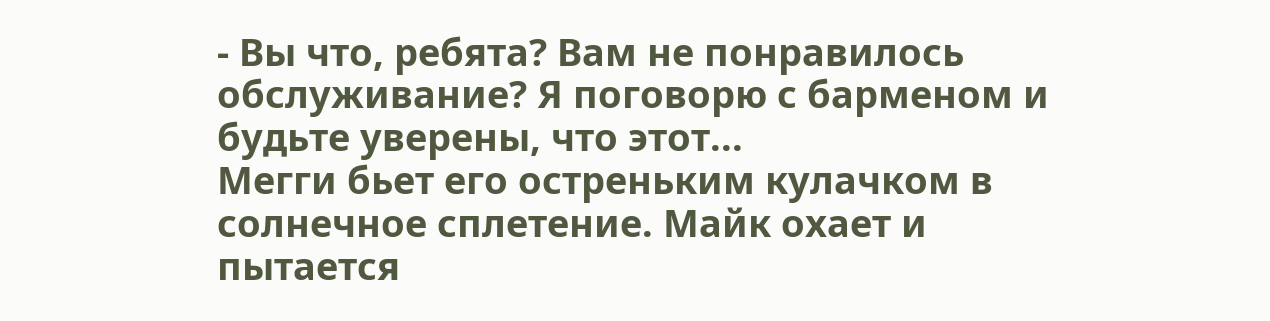- Вы что, ребята? Вам не понравилось обслуживание? Я поговорю с барменом и будьте уверены, что этот...
Мегги бьет его остреньким кулачком в солнечное сплетение. Майк охает и пытается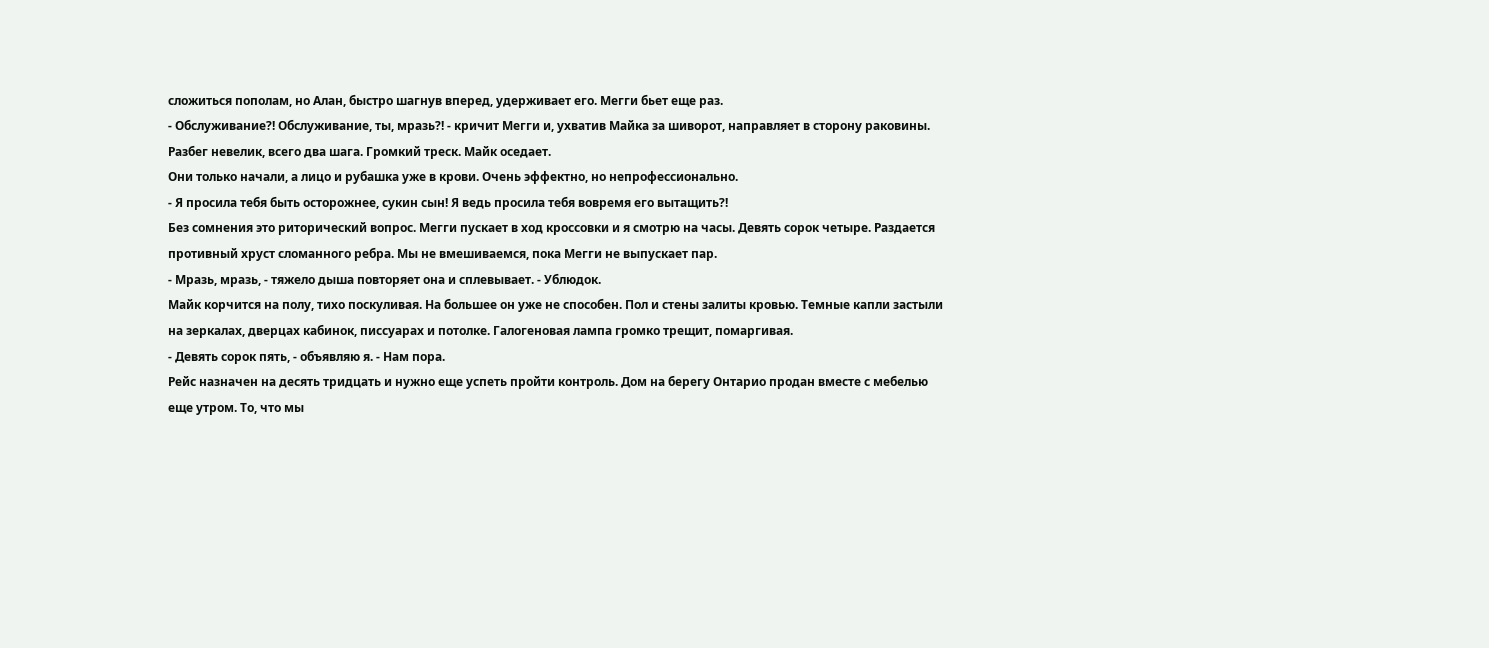сложиться пополам, но Алан, быстро шагнув вперед, удерживает его. Мегги бьет еще раз.
- Обслуживание?! Обслуживание, ты, мразь?! - кричит Мегги и, ухватив Майка за шиворот, направляет в сторону раковины. Разбег невелик, всего два шага. Громкий треск. Майк оседает.
Они только начали, а лицо и рубашка уже в крови. Очень эффектно, но непрофессионально.
- Я просила тебя быть осторожнее, сукин сын! Я ведь просила тебя вовремя его вытащить?!
Без сомнения это риторический вопрос. Мегги пускает в ход кроссовки и я смотрю на часы. Девять сорок четыре. Раздается противный хруст сломанного ребра. Мы не вмешиваемся, пока Мегги не выпускает пар.
- Мразь, мразь, - тяжело дыша повторяет она и сплевывает. - Ублюдок.
Майк корчится на полу, тихо поскуливая. На большее он уже не способен. Пол и стены залиты кровью. Темные капли застыли на зеркалах, дверцах кабинок, писсуарах и потолке. Галогеновая лампа громко трещит, помаргивая.
- Девять сорок пять, - объявляю я. - Нам пора.
Рейс назначен на десять тридцать и нужно еще успеть пройти контроль. Дом на берегу Онтарио продан вместе с мебелью еще утром. То, что мы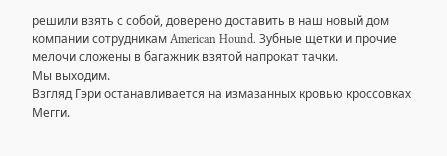решили взять с собой, доверено доставить в наш новый дом компании сотрудникам American Hound. Зубные щетки и прочие мелочи сложены в багажник взятой напрокат тачки.
Мы выходим.
Взгляд Гэри останавливается на измазанных кровью кроссовках Мегги.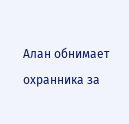Алан обнимает охранника за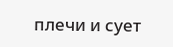плечи и сует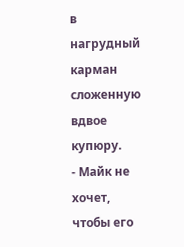в нагрудный карман сложенную вдвое купюру.
- Майк не хочет, чтобы его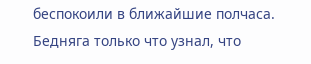беспокоили в ближайшие полчаса. Бедняга только что узнал, что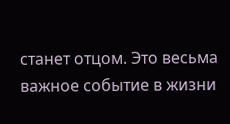станет отцом. Это весьма важное событие в жизни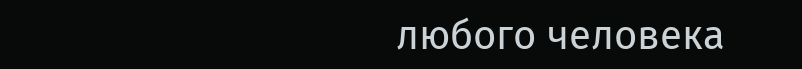любого человека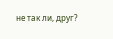не так ли, друг?